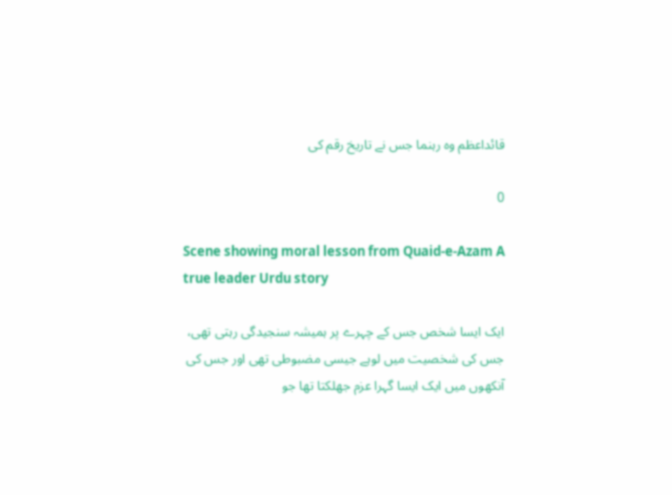قائداعظم وہ رہنما جس نے تاریخ رقم کی

0

Scene showing moral lesson from Quaid-e-Azam A true leader Urdu story

ایک ایسا شخص جس کے چہرے پر ہمیشہ سنجیدگی رہتی تھی، جس کی شخصیت میں لوہے جیسی مضبوطی تھی اور جس کی آنکھوں میں ایک ایسا گہرا عزم جھلکتا تھا جو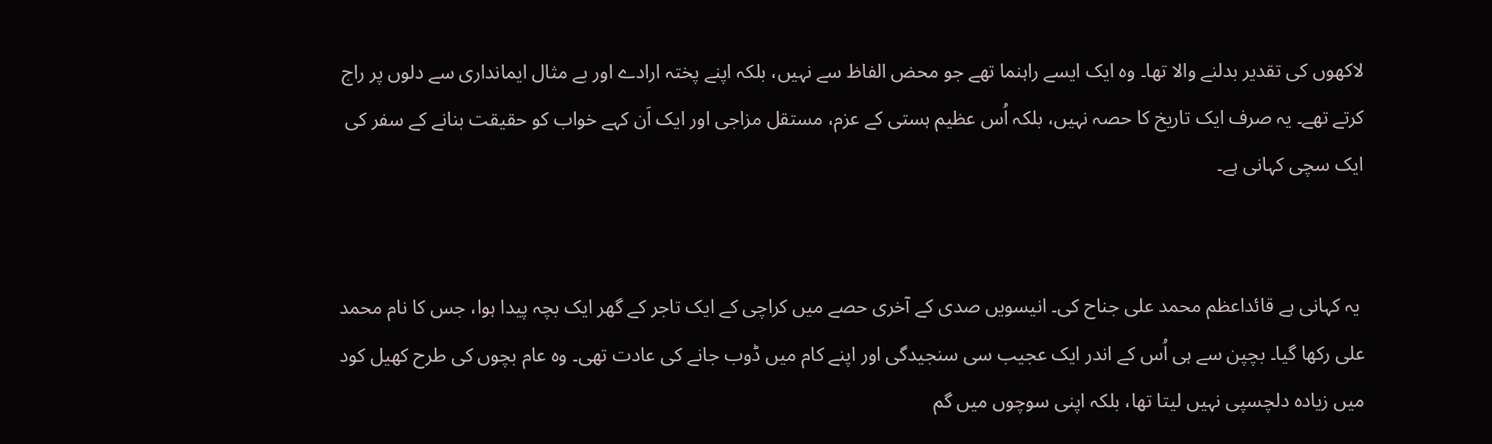لاکھوں کی تقدیر بدلنے والا تھا۔ وہ ایک ایسے راہنما تھے جو محض الفاظ سے نہیں، بلکہ اپنے پختہ ارادے اور بے مثال ایمانداری سے دلوں پر راج کرتے تھے۔ یہ صرف ایک تاریخ کا حصہ نہیں، بلکہ اُس عظیم ہستی کے عزم، مستقل مزاجی اور ایک اَن کہے خواب کو حقیقت بنانے کے سفر کی ایک سچی کہانی ہے۔


 یہ کہانی ہے قائداعظم محمد علی جناح کی۔ انیسویں صدی کے آخری حصے میں کراچی کے ایک تاجر کے گھر ایک بچہ پیدا ہوا، جس کا نام محمد علی رکھا گیا۔ بچپن سے ہی اُس کے اندر ایک عجیب سی سنجیدگی اور اپنے کام میں ڈوب جانے کی عادت تھی۔ وہ عام بچوں کی طرح کھیل کود میں زیادہ دلچسپی نہیں لیتا تھا، بلکہ اپنی سوچوں میں گم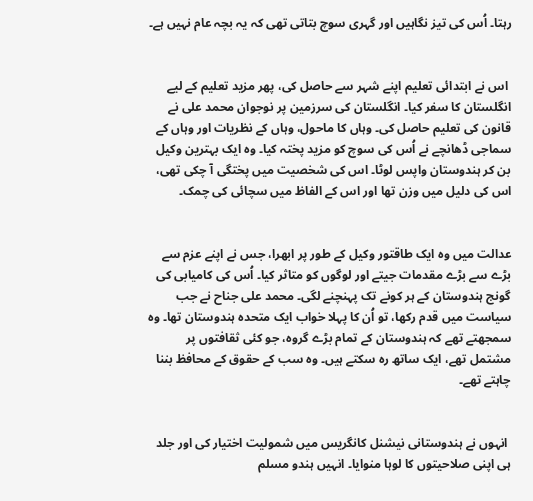رہتا۔ اُس کی تیز نگاہیں اور گہری سوچ بتاتی تھی کہ یہ بچہ عام نہیں ہے۔


 اس نے ابتدائی تعلیم اپنے شہر سے حاصل کی، پھر مزید تعلیم کے لیے انگلستان کا سفر کیا۔ انگلستان کی سرزمین پر نوجوان محمد علی نے قانون کی تعلیم حاصل کی۔ وہاں کا ماحول، وہاں کے نظریات اور وہاں کے سماجی ڈھانچے نے اُس کی سوچ کو مزید پختہ کیا۔ وہ ایک بہترین وکیل بن کر ہندوستان واپس لوٹا۔ اس کی شخصیت میں پختگی آ چکی تھی، اس کی دلیل میں وزن تھا اور اس کے الفاظ میں سچائی کی چمک۔


عدالت میں وہ ایک طاقتور وکیل کے طور پر ابھرا، جس نے اپنے عزم سے بڑے سے بڑے مقدمات جیتے اور لوگوں کو متاثر کیا۔ اُس کی کامیابی کی گونج ہندوستان کے ہر کونے تک پہنچنے لگی۔ محمد علی جناح نے جب سیاست میں قدم رکھا، تو اُن کا پہلا خواب ایک متحدہ ہندوستان تھا۔ وہ سمجھتے تھے کہ ہندوستان کے تمام بڑے گروہ، جو کئی ثقافتوں پر مشتمل تھے، ایک ساتھ رہ سکتے ہیں۔ وہ سب کے حقوق کے محافظ بننا چاہتے تھے۔


 انہوں نے ہندوستانی نیشنل کانگریس میں شمولیت اختیار کی اور جلد ہی اپنی صلاحیتوں کا لوہا منوایا۔ انہیں ہندو مسلم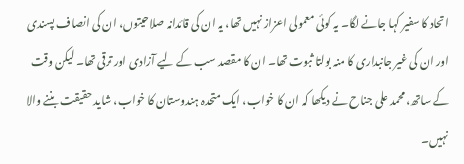اتحاد کا سفیر کہا جانے لگا۔ یہ کوئی معمولی اعزاز نہیں تھا، یہ ان کی قائدانہ صلاحیتوں، ان کی انصاف پسندی اور ان کی غیر جانبداری کا منہ بولتا ثبوت تھا۔ ان کا مقصد سب کے لیے آزادی اور ترقی تھا۔ لیکن وقت کے ساتھ، محمد علی جناح نے دیکھا کہ ان کا خواب، ایک متحدہ ہندوستان کا خواب، شاید حقیقت بننے والا نہیں۔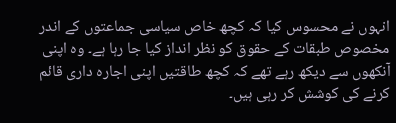انہوں نے محسوس کیا کہ کچھ خاص سیاسی جماعتوں کے اندر مخصوص طبقات کے حقوق کو نظر انداز کیا جا رہا ہے۔ وہ اپنی آنکھوں سے دیکھ رہے تھے کہ کچھ طاقتیں اپنی اجارہ داری قائم کرنے کی کوشش کر رہی ہیں۔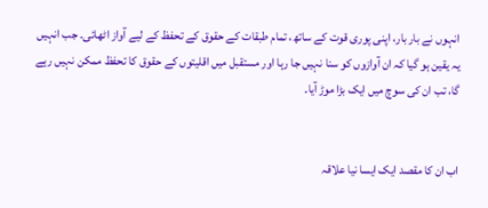انہوں نے بار بار، اپنی پوری قوت کے ساتھ، تمام طبقات کے حقوق کے تحفظ کے لیے آواز اٹھائی۔ جب انہیں یہ یقین ہو گیا کہ ان آوازوں کو سنا نہیں جا رہا اور مستقبل میں اقلیتوں کے حقوق کا تحفظ ممکن نہیں رہے گا، تب ان کی سوچ میں ایک بڑا موڑ آیا۔


اب ان کا مقصد ایک ایسا نیا علاقہ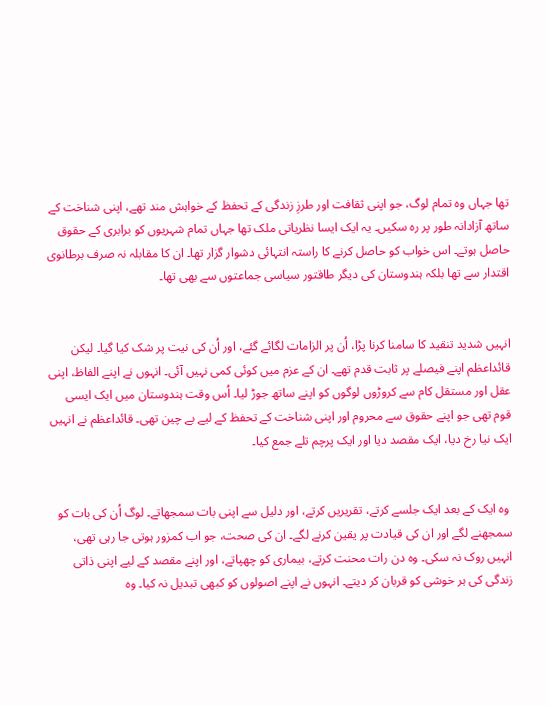تھا جہاں وہ تمام لوگ، جو اپنی ثقافت اور طرزِ زندگی کے تحفظ کے خواہش مند تھے، اپنی شناخت کے ساتھ آزادانہ طور پر رہ سکیں۔ یہ ایک ایسا نظریاتی ملک تھا جہاں تمام شہریوں کو برابری کے حقوق حاصل ہوتے۔ اس خواب کو حاصل کرنے کا راستہ انتہائی دشوار گزار تھا۔ ان کا مقابلہ نہ صرف برطانوی اقتدار سے تھا بلکہ ہندوستان کی دیگر طاقتور سیاسی جماعتوں سے بھی تھا۔


انہیں شدید تنقید کا سامنا کرنا پڑا، اُن پر الزامات لگائے گئے، اور اُن کی نیت پر شک کیا گیا۔ لیکن قائداعظم اپنے فیصلے پر ثابت قدم تھے۔ ان کے عزم میں کوئی کمی نہیں آئی۔ انہوں نے اپنے الفاظ، اپنی عقل اور مستقل کام سے کروڑوں لوگوں کو اپنے ساتھ جوڑ لیا۔ اُس وقت ہندوستان میں ایک ایسی قوم تھی جو اپنے حقوق سے محروم اور اپنی شناخت کے تحفظ کے لیے بے چین تھی۔ قائداعظم نے انہیں ایک نیا رخ دیا، ایک مقصد دیا اور ایک پرچم تلے جمع کیا۔


 وہ ایک کے بعد ایک جلسے کرتے، تقریریں کرتے، اور دلیل سے اپنی بات سمجھاتے۔ لوگ اُن کی بات کو سمجھنے لگے اور ان کی قیادت پر یقین کرنے لگے۔ ان کی صحت، جو اب کمزور ہوتی جا رہی تھی، انہیں روک نہ سکی۔ وہ دن رات محنت کرتے، بیماری کو چھپاتے، اور اپنے مقصد کے لیے اپنی ذاتی زندگی کی ہر خوشی کو قربان کر دیتے۔ انہوں نے اپنے اصولوں کو کبھی تبدیل نہ کیا۔ وہ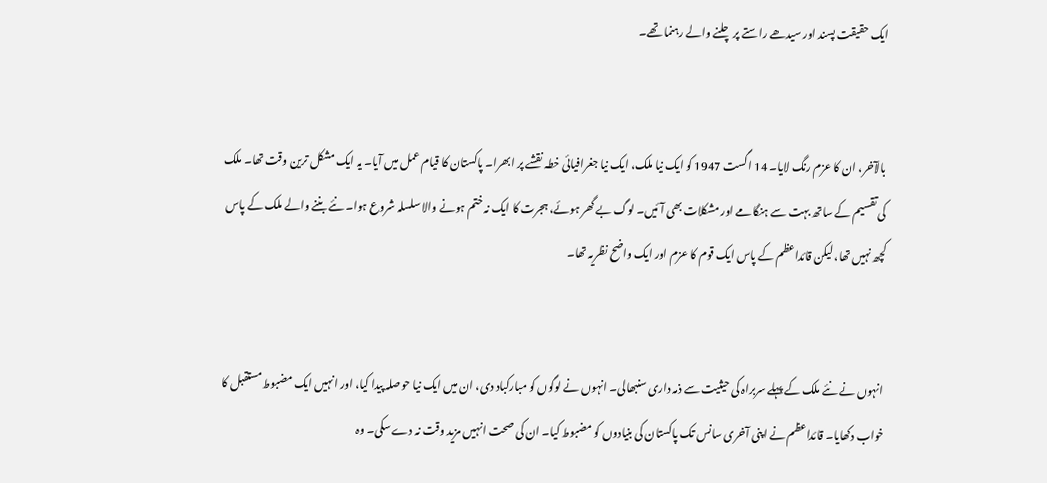ایک حقیقت پسند اور سیدھے راستے پر چلنے والے رہنما تھے۔


 بالآخر، ان کا عزم رنگ لایا۔ 14 اگست 1947 کو ایک نیا ملک، ایک نیا جغرافیائی خطہ نقشے پر ابھرا۔ پاکستان کا قیام عمل میں آیا۔ یہ ایک مشکل ترین وقت تھا۔ ملک کی تقسیم کے ساتھ بہت سے ہنگامے اور مشکلات بھی آئیں۔ لوگ بے گھر ہوئے، ہجرت کا ایک نہ ختم ہونے والا سلسلہ شروع ہوا۔ نئے بننے والے ملک کے پاس کچھ نہیں تھا، لیکن قائداعظم کے پاس ایک قوم کا عزم اور ایک واضح نظریہ تھا۔


 انہوں نے نئے ملک کے پہلے سربراہ کی حیثیت سے ذمہ داری سنبھالی۔ انہوں نے لوگوں کو مبارکباد دی، ان میں ایک نیا حوصلہ پیدا کیا، اور انہیں ایک مضبوط مستقبل کا خواب دکھایا۔ قائداعظم نے اپنی آخری سانس تک پاکستان کی بنیادوں کو مضبوط کیا۔ ان کی صحت انہیں مزید وقت نہ دے سکی۔ وہ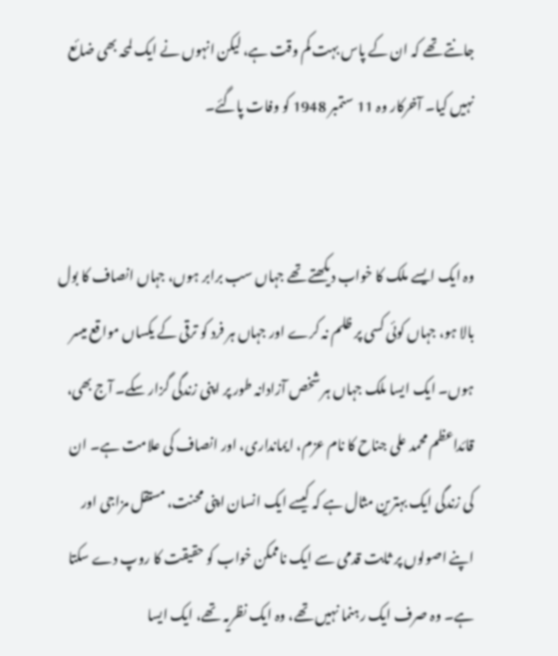جانتے تھے کہ ان کے پاس بہت کم وقت ہے، لیکن انہوں نے ایک لمحہ بھی ضائع نہیں کیا۔ آخرکار وہ 11 ستمبر 1948 کو وفات پاگئے۔


وہ ایک ایسے ملک کا خواب دیکھتے تھے جہاں سب برابر ہوں، جہاں انصاف کا بول بالا ہو، جہاں کوئی کسی پر ظلم نہ کرے اور جہاں ہر فرد کو ترقی کے یکساں مواقع میسر ہوں۔ ایک ایسا ملک جہاں ہر شخص آزادانہ طور پر اپنی زندگی گزار سکے۔ آج بھی، قائداعظم محمد علی جناح کا نام عزم، ایمانداری، اور انصاف کی علامت ہے۔ ان کی زندگی ایک بہترین مثال ہے کہ کیسے ایک انسان اپنی محنت، مستقل مزاجی اور اپنے اصولوں پر ثابت قدمی سے ایک ناممکن خواب کو حقیقت کا روپ دے سکتا ہے۔ وہ صرف ایک رہنما نہیں تھے، وہ ایک نظریہ تھے، ایک ایسا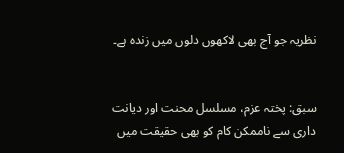نظریہ جو آج بھی لاکھوں دلوں میں زندہ ہے۔


سبق: پختہ عزم، مسلسل محنت اور دیانت داری سے ناممکن کام کو بھی حقیقت میں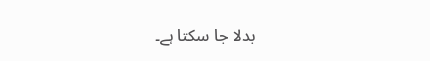بدلا جا سکتا ہے۔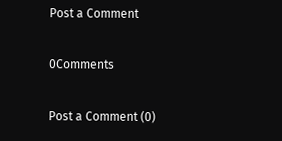Post a Comment

0Comments

Post a Comment (0)